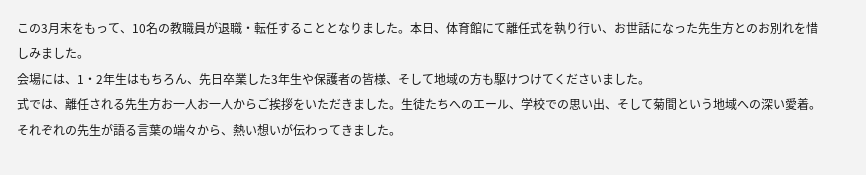この3月末をもって、10名の教職員が退職・転任することとなりました。本日、体育館にて離任式を執り行い、お世話になった先生方とのお別れを惜しみました。
会場には、1・2年生はもちろん、先日卒業した3年生や保護者の皆様、そして地域の方も駆けつけてくださいました。
式では、離任される先生方お一人お一人からご挨拶をいただきました。生徒たちへのエール、学校での思い出、そして菊間という地域への深い愛着。それぞれの先生が語る言葉の端々から、熱い想いが伝わってきました。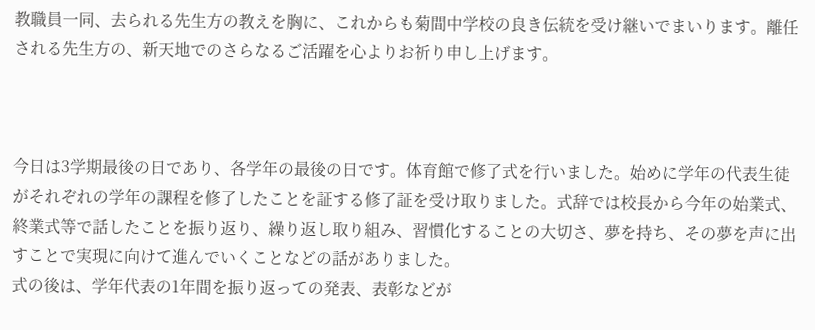教職員一同、去られる先生方の教えを胸に、これからも菊間中学校の良き伝統を受け継いでまいります。離任される先生方の、新天地でのさらなるご活躍を心よりお祈り申し上げます。



今日は3学期最後の日であり、各学年の最後の日です。体育館で修了式を行いました。始めに学年の代表生徒がそれぞれの学年の課程を修了したことを証する修了証を受け取りました。式辞では校長から今年の始業式、終業式等で話したことを振り返り、繰り返し取り組み、習慣化することの大切さ、夢を持ち、その夢を声に出すことで実現に向けて進んでいくことなどの話がありました。
式の後は、学年代表の1年間を振り返っての発表、表彰などが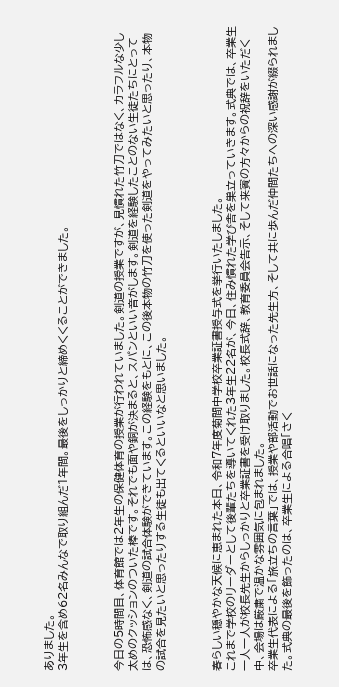ありました。
3年生を含め62名みんなで取り組んだ1年間。最後をしっかりと締めくくることができました。



今日の5時間目、体育館では2年生の保健体育の授業が行われていました。剣道の授業ですが、見慣れた竹刀ではなく、カラフルな少し太めのクッションのついた棒です。それでも面や銅が決まると、スパンといい音がします。剣道を経験したことのない生徒たちにとっては、恐怖感なく、剣道の試合体験ができています。この経験をもとに、この後本物の竹刀を使った剣道をやってみたいと思ったり、本物の試合を見たいと思ったりする生徒も出てくるといいなと思いました。



春らしい穏やかな天候に恵まれた本日、令和7年度菊間中学校卒業証書授与式を挙行いたしました。
これまで学校のリーダーとして後輩たちを導いてくれた3年生22名が、今日、住み慣れた学び舎を巣立っていきます。式典では、卒業生一人一人が校長先生からしっかりと卒業証書を受け取りました。校長式辞、教育委員会告示、そして来賓の方々からの祝辞をいただく中、会場は厳粛で温かな雰囲気に包まれました。
卒業生代表による「旅立ちの言葉」では、授業や部活動でお世話になった先生方、そして共に歩んだ仲間たちへの深い感謝が綴られました。式典の最後を飾ったのは、卒業生による合唱「さく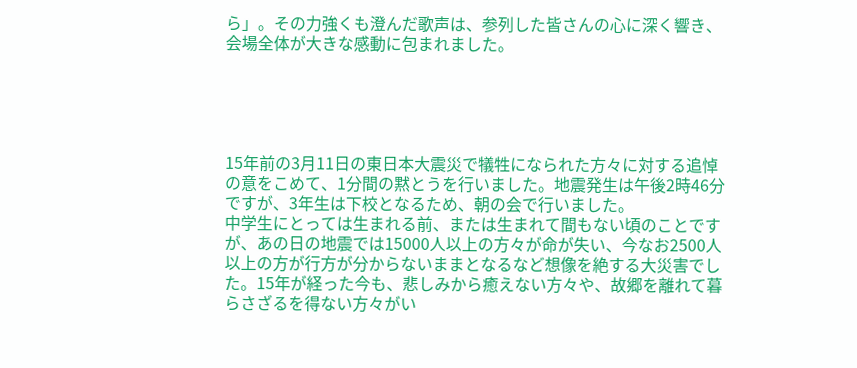ら」。その力強くも澄んだ歌声は、参列した皆さんの心に深く響き、会場全体が大きな感動に包まれました。





15年前の3月11日の東日本大震災で犠牲になられた方々に対する追悼の意をこめて、1分間の黙とうを行いました。地震発生は午後2時46分ですが、3年生は下校となるため、朝の会で行いました。
中学生にとっては生まれる前、または生まれて間もない頃のことですが、あの日の地震では15000人以上の方々が命が失い、今なお2500人以上の方が行方が分からないままとなるなど想像を絶する大災害でした。15年が経った今も、悲しみから癒えない方々や、故郷を離れて暮らさざるを得ない方々がい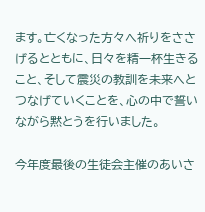ます。亡くなった方々へ祈りをささげるとともに、日々を精一杯生きること、そして震災の教訓を未来へとつなげていくことを、心の中で誓いながら黙とうを行いました。

今年度最後の生徒会主催のあいさ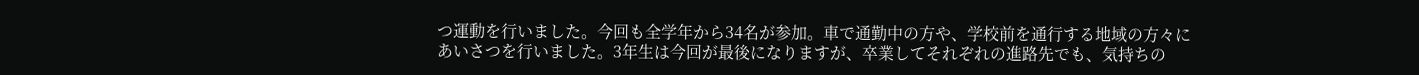つ運動を行いました。今回も全学年から34名が参加。車で通勤中の方や、学校前を通行する地域の方々にあいさつを行いました。3年生は今回が最後になりますが、卒業してそれぞれの進路先でも、気持ちの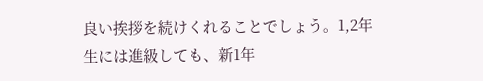良い挨拶を続けくれることでしょう。1,2年生には進級しても、新1年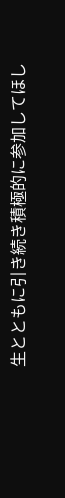生とともに引き続き積極的に参加してほし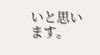いと思います。